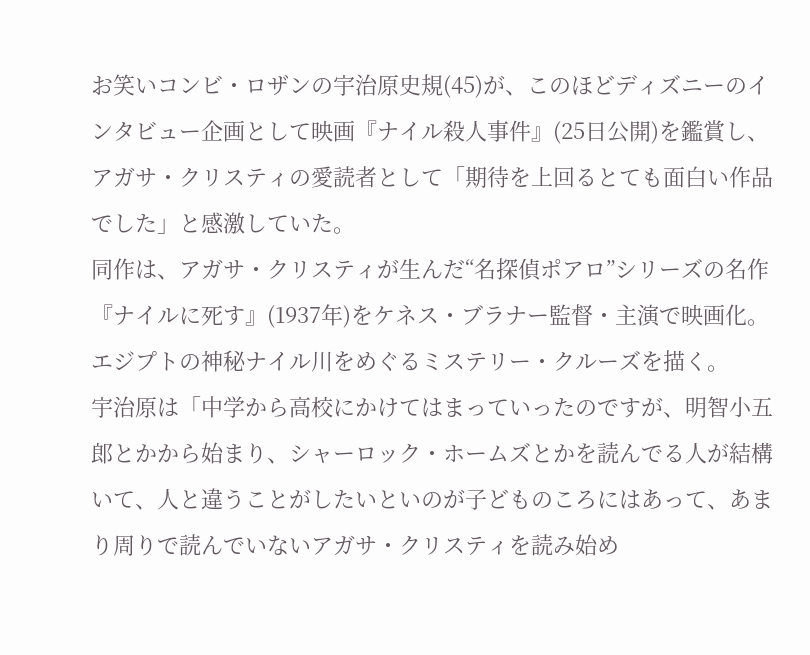お笑いコンビ・ロザンの宇治原史規(45)が、このほどディズニーのインタビュー企画として映画『ナイル殺人事件』(25日公開)を鑑賞し、アガサ・クリスティの愛読者として「期待を上回るとても面白い作品でした」と感激していた。
同作は、アガサ・クリスティが生んだ“名探偵ポアロ”シリーズの名作『ナイルに死す』(1937年)をケネス・ブラナー監督・主演で映画化。エジプトの神秘ナイル川をめぐるミステリー・クルーズを描く。
宇治原は「中学から高校にかけてはまっていったのですが、明智小五郎とかから始まり、シャーロック・ホームズとかを読んでる人が結構いて、人と違うことがしたいといのが子どものころにはあって、あまり周りで読んでいないアガサ・クリスティを読み始め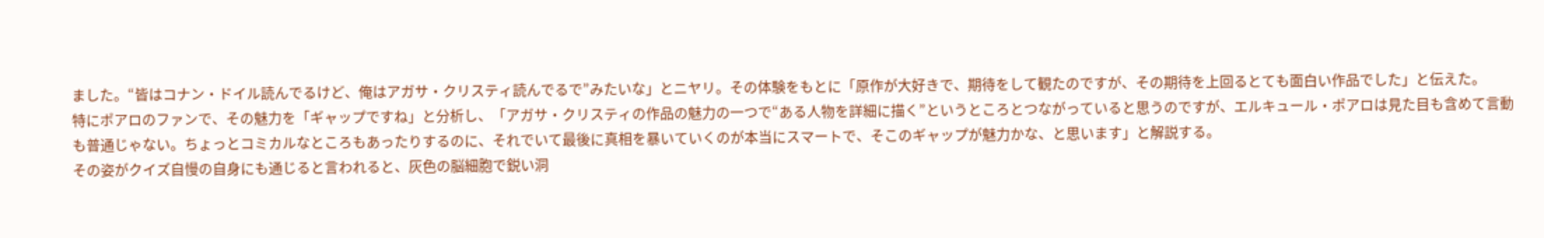ました。“皆はコナン・ドイル読んでるけど、俺はアガサ・クリスティ読んでるで”みたいな」とニヤリ。その体験をもとに「原作が大好きで、期待をして観たのですが、その期待を上回るとても面白い作品でした」と伝えた。
特にポアロのファンで、その魅力を「ギャップですね」と分析し、「アガサ・クリスティの作品の魅力の一つで“ある人物を詳細に描く”というところとつながっていると思うのですが、エルキュール・ポアロは見た目も含めて言動も普通じゃない。ちょっとコミカルなところもあったりするのに、それでいて最後に真相を暴いていくのが本当にスマートで、そこのギャップが魅力かな、と思います」と解説する。
その姿がクイズ自慢の自身にも通じると言われると、灰色の脳細胞で鋭い洞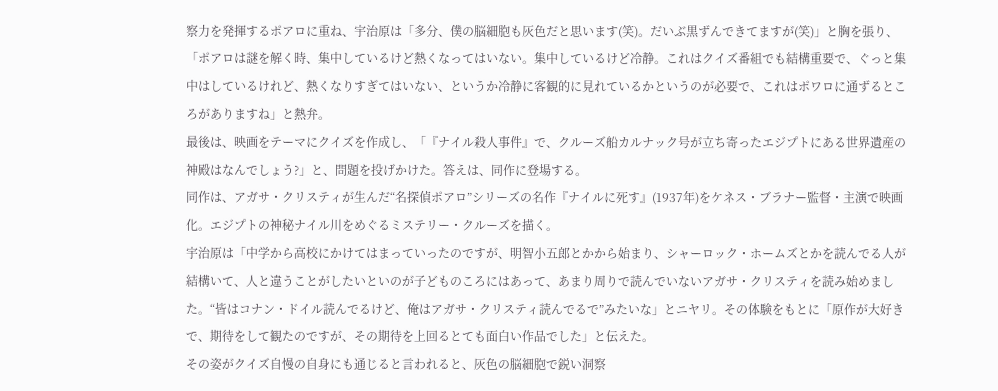察力を発揮するポアロに重ね、宇治原は「多分、僕の脳細胞も灰色だと思います(笑)。だいぶ黒ずんできてますが(笑)」と胸を張り、「ポアロは謎を解く時、集中しているけど熱くなってはいない。集中しているけど冷静。これはクイズ番組でも結構重要で、ぐっと集中はしているけれど、熱くなりすぎてはいない、というか冷静に客観的に見れているかというのが必要で、これはポワロに通ずるところがありますね」と熱弁。
最後は、映画をテーマにクイズを作成し、「『ナイル殺人事件』で、クルーズ船カルナック号が立ち寄ったエジプトにある世界遺産の神殿はなんでしょう?」と、問題を投げかけた。答えは、同作に登場する。
同作は、アガサ・クリスティが生んだ“名探偵ポアロ”シリーズの名作『ナイルに死す』(1937年)をケネス・ブラナー監督・主演で映画化。エジプトの神秘ナイル川をめぐるミステリー・クルーズを描く。
宇治原は「中学から高校にかけてはまっていったのですが、明智小五郎とかから始まり、シャーロック・ホームズとかを読んでる人が結構いて、人と違うことがしたいといのが子どものころにはあって、あまり周りで読んでいないアガサ・クリスティを読み始めました。“皆はコナン・ドイル読んでるけど、俺はアガサ・クリスティ読んでるで”みたいな」とニヤリ。その体験をもとに「原作が大好きで、期待をして観たのですが、その期待を上回るとても面白い作品でした」と伝えた。
その姿がクイズ自慢の自身にも通じると言われると、灰色の脳細胞で鋭い洞察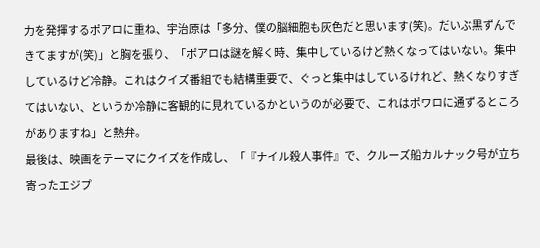力を発揮するポアロに重ね、宇治原は「多分、僕の脳細胞も灰色だと思います(笑)。だいぶ黒ずんできてますが(笑)」と胸を張り、「ポアロは謎を解く時、集中しているけど熱くなってはいない。集中しているけど冷静。これはクイズ番組でも結構重要で、ぐっと集中はしているけれど、熱くなりすぎてはいない、というか冷静に客観的に見れているかというのが必要で、これはポワロに通ずるところがありますね」と熱弁。
最後は、映画をテーマにクイズを作成し、「『ナイル殺人事件』で、クルーズ船カルナック号が立ち寄ったエジプ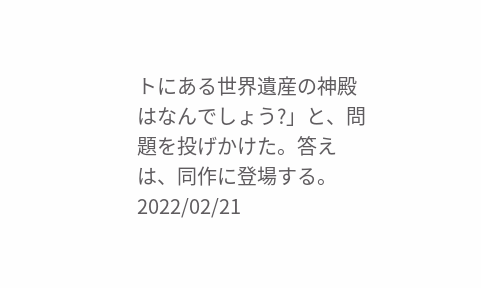トにある世界遺産の神殿はなんでしょう?」と、問題を投げかけた。答えは、同作に登場する。
2022/02/21